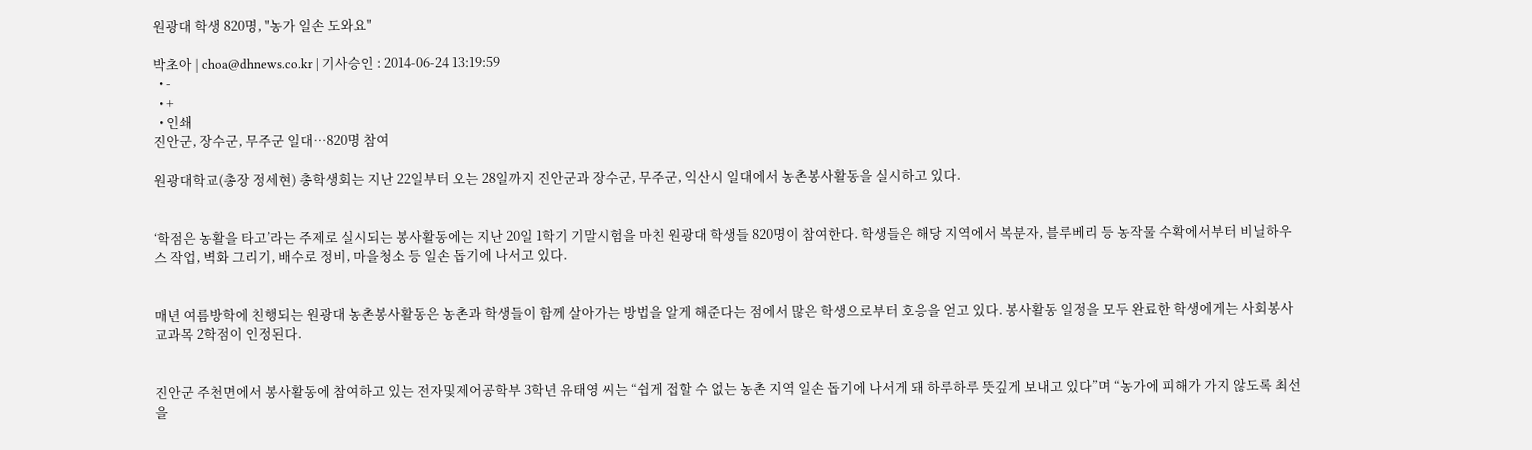원광대 학생 820명, "농가 일손 도와요"

박초아 | choa@dhnews.co.kr | 기사승인 : 2014-06-24 13:19:59
  • -
  • +
  • 인쇄
진안군, 장수군, 무주군 일대…820명 참여

원광대학교(총장 정세현) 총학생회는 지난 22일부터 오는 28일까지 진안군과 장수군, 무주군, 익산시 일대에서 농촌봉사활동을 실시하고 있다.


‘학점은 농활을 타고’라는 주제로 실시되는 봉사활동에는 지난 20일 1학기 기말시험을 마친 원광대 학생들 820명이 참여한다. 학생들은 해당 지역에서 복분자, 블루베리 등 농작물 수확에서부터 비닐하우스 작업, 벽화 그리기, 배수로 정비, 마을청소 등 일손 돕기에 나서고 있다.


매년 여름방학에 친행되는 원광대 농촌봉사활동은 농촌과 학생들이 함께 살아가는 방법을 알게 해준다는 점에서 많은 학생으로부터 호응을 얻고 있다. 봉사활동 일정을 모두 완료한 학생에게는 사회봉사 교과목 2학점이 인정된다.


진안군 주천면에서 봉사활동에 참여하고 있는 전자및제어공학부 3학년 유태영 씨는 “쉽게 접할 수 없는 농촌 지역 일손 돕기에 나서게 돼 하루하루 뜻깊게 보내고 있다”며 “농가에 피해가 가지 않도록 최선을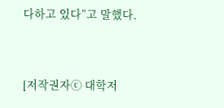다하고 있다”고 말했다.


[저작권자ⓒ 대학저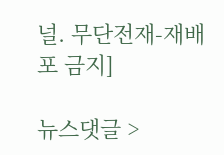널. 무단전재-재배포 금지]

뉴스댓글 >